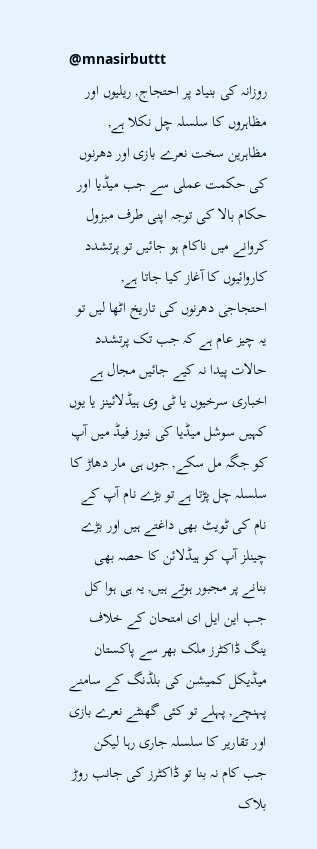@mnasirbuttt
روزانہ کی بنیاد پر احتجاج, ریلیوں اور مظاہروں کا سلسلہ چل نکلا ہے, مظاہرین سخت نعرے بازی اور دھرنوں کی حکمت عملی سے جب میڈیا اور حکام بالا کی توجہ اپنی طرف مبزول کروانے میں ناکام ہو جائیں تو پرتشدد کاروائیوں کا آغاز کیا جاتا ہے, احتجاجی دھرنوں کی تاریخ اٹھا لیں تو یہ چیز عام ہے کہ جب تک پرتشدد حالات پیدا نہ کیے جائیں مجال ہے اخباری سرخیوں یا ٹی وی ہیڈلائینز یا یوں کہیں سوشل میڈیا کی نیوز فیڈ میں آپ کو جگہ مل سکے, جوں ہی مار دھاڑ کا سلسلہ چل پڑتا ہے تو بڑے نام آپ کے نام کی ٹویٹ بھی داغتے ہیں اور بڑے چینلز آپ کو ہیڈلائن کا حصہ بھی بنانے پر مجبور ہوتے ہیں, یہ ہی ہوا کل جب این ایل ای امتحان کے خلاف ینگ ڈاکٹرز ملک بھر سے پاکستان میڈیکل کمیشن کی بلڈنگ کے سامنے پہنچے, پہلے تو کئی گھنٹے نعرے بازی اور تقاریر کا سلسلہ جاری رہا لیکن جب کام نہ بنا تو ڈاکٹرز کی جانب روڑ بلاک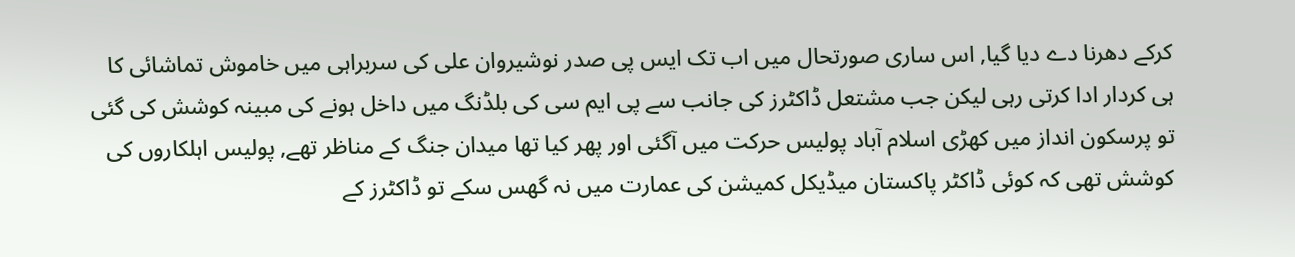کرکے دھرنا دے دیا گیا, اس ساری صورتحال میں اب تک ایس پی صدر نوشیروان علی کی سربراہی میں خاموش تماشائی کا ہی کردار ادا کرتی رہی لیکن جب مشتعل ڈاکٹرز کی جانب سے پی ایم سی کی بلڈنگ میں داخل ہونے کی مبینہ کوشش کی گئی تو پرسکون انداز میں کھڑی اسلام آباد پولیس حرکت میں آگئی اور پھر کیا تھا میدان جنگ کے مناظر تھے, پولیس اہلکاروں کی کوشش تھی کہ کوئی ڈاکٹر پاکستان میڈیکل کمیشن کی عمارت میں نہ گھس سکے تو ڈاکٹرز کے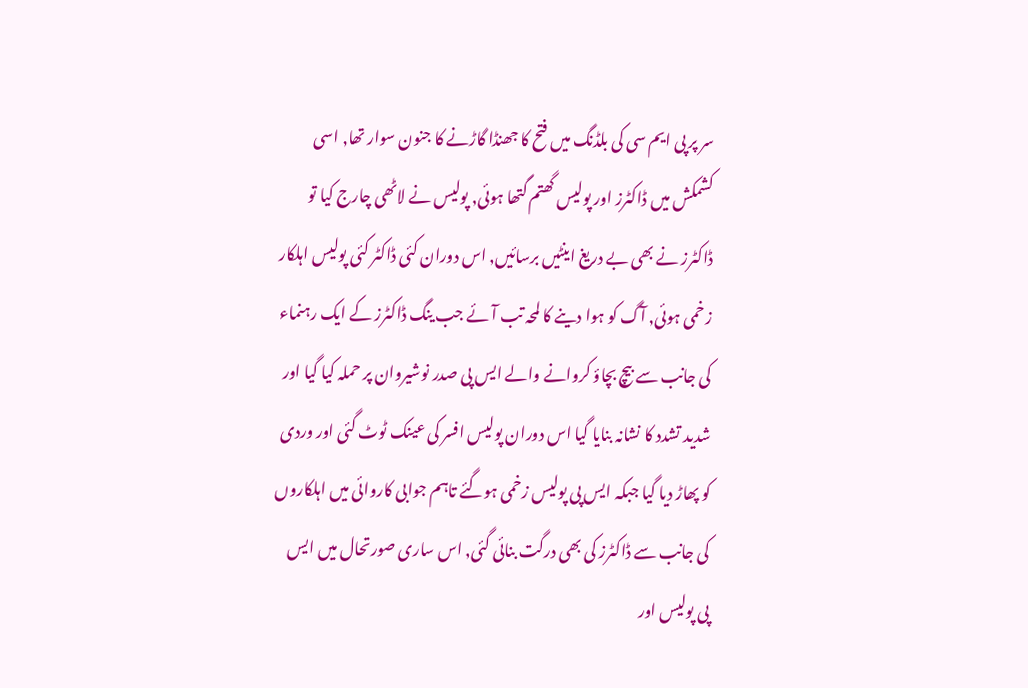سر پر پی ایم سی کی بلڈنگ میں فتح کا جھنڈا گاڑنے کا جنون سوار تھا, اسی کشمکش میں ڈاکٹرز اور پولیس گھتم گتھا ہوئی, پولیس نے لاٹھی چارج کیا تو ڈاکٹرز نے بھی بے دریغ اینٹیں برسائیں, اس دوران کئی ڈاکٹر کئی پولیس اہلکار زخمی ہوئی, آگ کو ہوا دینے کا لمحہ تب آئے جب ینگ ڈاکٹرز کے ایک رہنماء کی جانب سے بیچ بچاؤ کروانے والے ایس پی صدر نوشیروان پر حملہ کیا گیا اور شدید تشدد کا نشانہ بنایا گیا اس دوران پولیس افسر کی عینک ٹوٹ گئی اور وردی کو پھاڑ دیا گیا جبکہ ایس پی پولیس زخمی ہوگئے تاہم جوابی کاروائی میں اہلکاروں کی جانب سے ڈاکٹرز کی بھی درگت بنائی گئی, اس ساری صورتحال میں ایس پی پولیس اور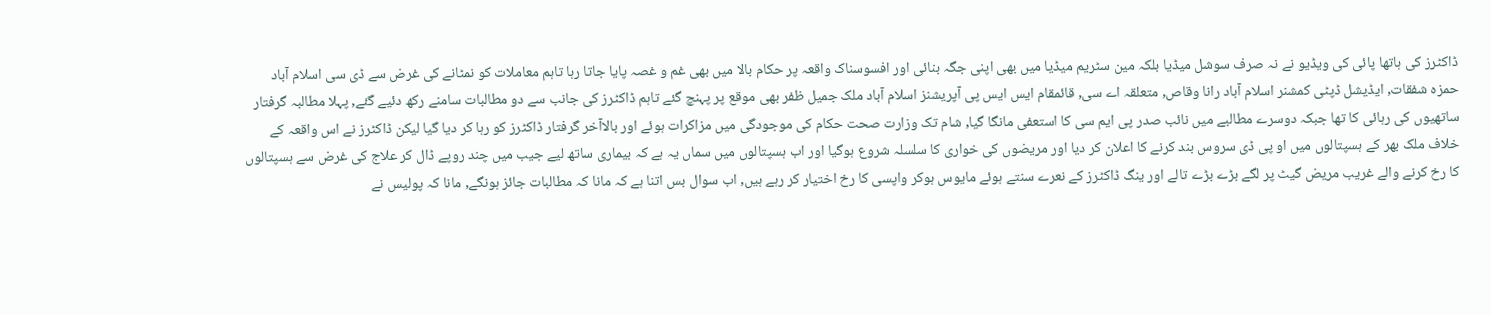ڈاکٹرز کی ہاتھا پائی کی ویڈیو نے نہ صرف سوشل میڈیا بلکہ مین سٹریم میڈیا میں بھی اپنی جگہ بنائی اور افسوسناک واقعہ پر حکام بالا میں بھی غم و غصہ پایا جاتا رہا تاہم معاملات کو نمٹانے کی غرض سے ڈی سی اسلام آباد حمزہ شفقات, ایڈیشل ڈپٹی کمشنر اسلام آباد رانا وقاص, متعلقہ اے سی, قائمقام ایس ایس پی آپریشنز اسلام آباد ملک جمیل ظفر بھی موقع پر پہنچ گئے تاہم ڈاکٹرز کی جانب سے دو مطالبات سامنے رکھ دئیے گئے, پہلا مطالبہ گرفتار ساتھیوں کی رہائی کا تھا جبکہ دوسرے مطالبے میں نائب صدر پی ایم سی کا استعفی مانگا گیا, شام تک وزارت صحت حکام کی موجودگی میں مزاکرات ہوئے اور بالاآخر گرفتار ڈاکٹرز کو رہا کر دیا گیا لیکن ڈاکٹرز نے اس واقعہ کے خلاف ملک بھر کے ہسپتالوں میں او پی ڈی سروس بند کرنے کا اعلان کر دیا اور مریضوں کی خواری کا سلسلہ شروع ہوگیا اور اب ہسپتالوں میں سماں یہ ہے کہ بیماری ساتھ لیے جیب میں چند روپے ڈال کر علاج کی غرض سے ہسپتالوں کا رخ کرنے والے غریب مریض گیٹ پر لگے بڑے بڑے تالے اور ینگ ڈاکٹرز کے نعرے سنتے ہوئے مایوس ہوکر واپسی کا رخ اختیار کر رہے ہیں, اب سوال بس اتنا ہے کہ مانا کہ مطالبات جائز ہونگے, مانا کہ پولیس نے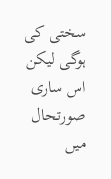سختی کی ہوگی لیکن اس ساری صورتحال میں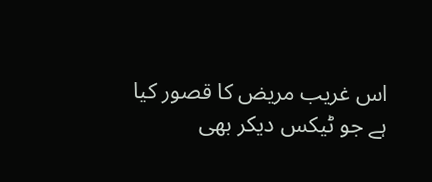اس غریب مریض کا قصور کیا ہے جو ٹیکس دیکر بھی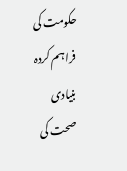حکومت کی فراہم کردہ بنیادی صحت کی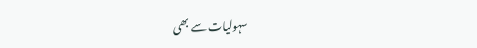سہولیات سے بھی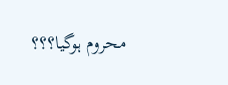محروم ہوگیا؟؟؟